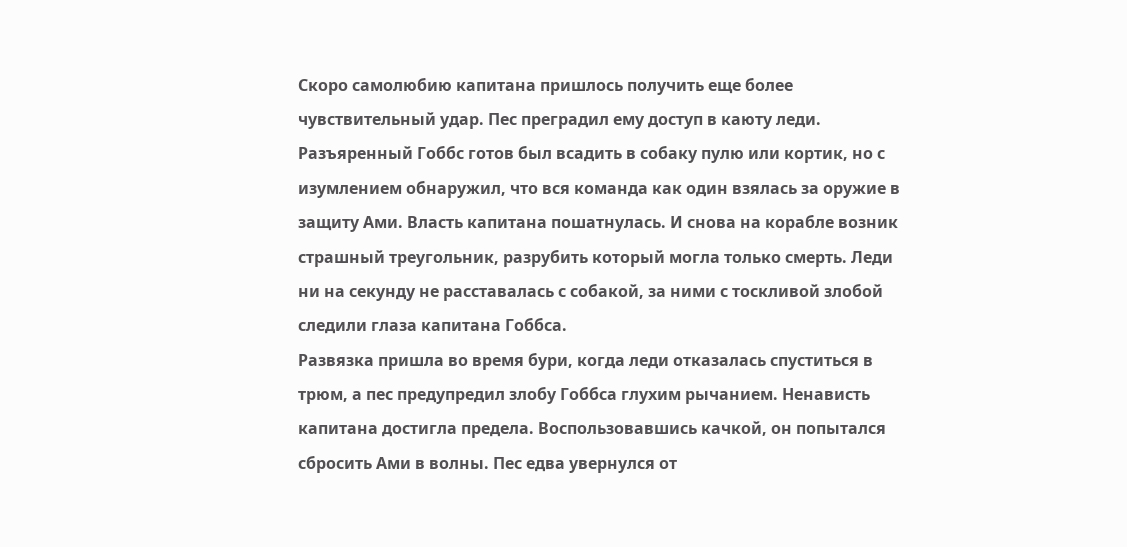Скоро самолюбию капитана пришлось получить еще более чувствительный удар. Пес преградил ему доступ в каюту леди. Разъяренный Гоббс готов был всадить в собаку пулю или кортик, но с изумлением обнаружил, что вся команда как один взялась за оружие в защиту Ами. Власть капитана пошатнулась. И снова на корабле возник страшный треугольник, разрубить который могла только смерть. Леди ни на секунду не расставалась с собакой, за ними с тоскливой злобой следили глаза капитана Гоббса.
Развязка пришла во время бури, когда леди отказалась спуститься в трюм, а пес предупредил злобу Гоббса глухим рычанием. Ненависть капитана достигла предела. Воспользовавшись качкой, он попытался сбросить Ами в волны. Пес едва увернулся от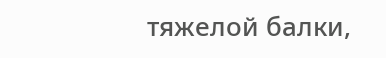тяжелой балки,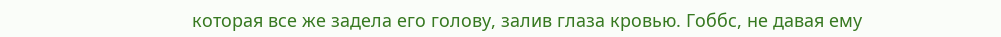которая все же задела его голову, залив глаза кровью. Гоббс, не давая ему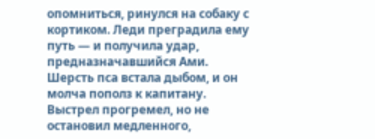опомниться, ринулся на собаку с кортиком. Леди преградила ему путь — и получила удар, предназначавшийся Ами. Шерсть пса встала дыбом, и он молча пополз к капитану. Выстрел прогремел, но не остановил медленного,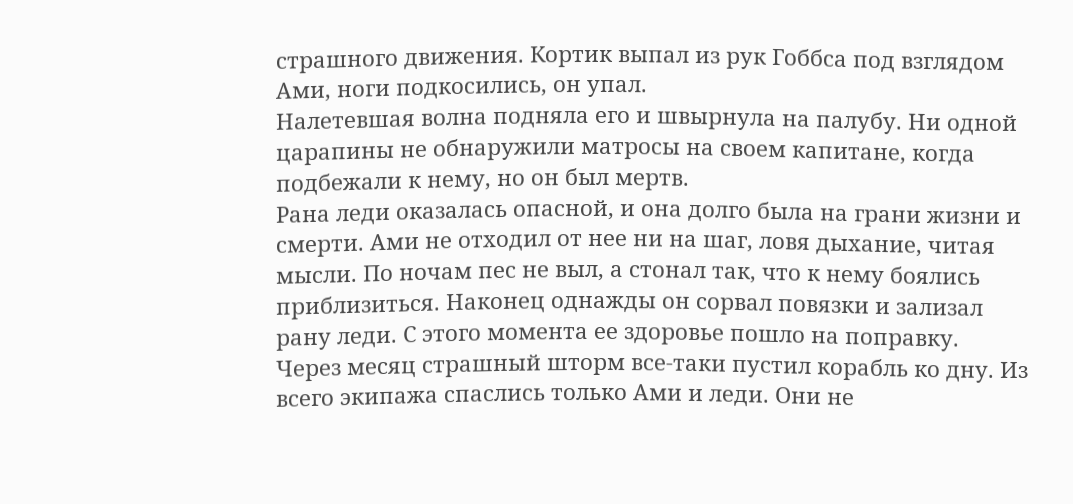страшного движения. Кортик выпал из рук Гоббса под взглядом Ами, ноги подкосились, он упал.
Налетевшая волна подняла его и швырнула на палубу. Ни одной царапины не обнаружили матросы на своем капитане, когда подбежали к нему, но он был мертв.
Рана леди оказалась опасной, и она долго была на грани жизни и смерти. Ами не отходил от нее ни на шаг, ловя дыхание, читая мысли. По ночам пес не выл, а стонал так, что к нему боялись приблизиться. Наконец однажды он сорвал повязки и зализал рану леди. С этого момента ее здоровье пошло на поправку.
Через месяц страшный шторм все-таки пустил корабль ко дну. Из всего экипажа спаслись только Ами и леди. Они не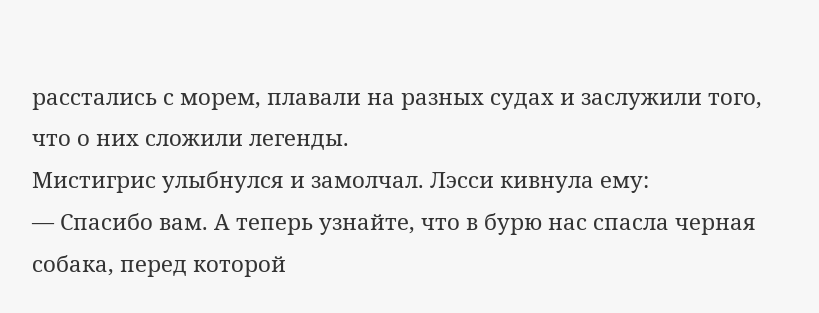расстались с морем, плавали на разных судах и заслужили того, что о них сложили легенды.
Мистигрис улыбнулся и замолчал. Лэсси кивнула ему:
— Спасибо вам. А теперь узнайте, что в бурю нас спасла черная собака, перед которой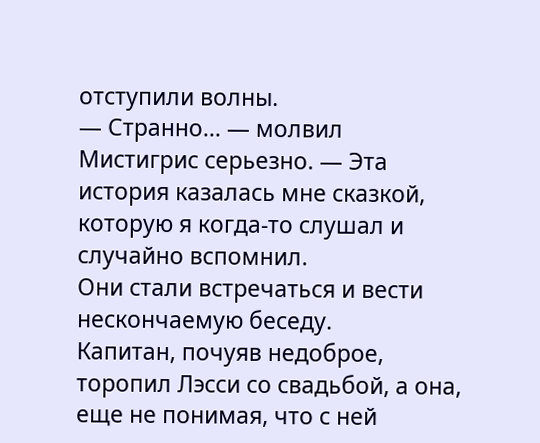отступили волны.
— Странно… — молвил Мистигрис серьезно. — Эта история казалась мне сказкой, которую я когда-то слушал и случайно вспомнил.
Они стали встречаться и вести нескончаемую беседу.
Капитан, почуяв недоброе, торопил Лэсси со свадьбой, а она, еще не понимая, что с ней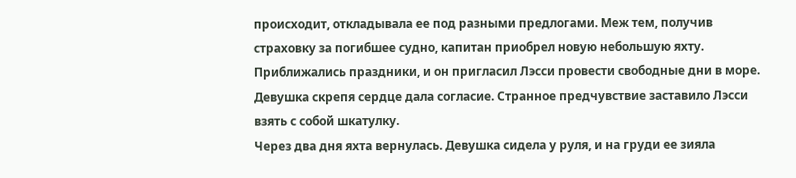происходит, откладывала ее под разными предлогами. Меж тем, получив страховку за погибшее судно, капитан приобрел новую небольшую яхту. Приближались праздники, и он пригласил Лэсси провести свободные дни в море. Девушка скрепя сердце дала согласие. Странное предчувствие заставило Лэсси взять с собой шкатулку.
Через два дня яхта вернулась. Девушка сидела у руля, и на груди ее зияла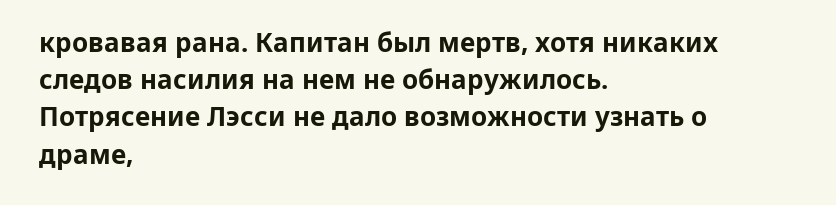кровавая рана. Капитан был мертв, хотя никаких следов насилия на нем не обнаружилось. Потрясение Лэсси не дало возможности узнать о драме,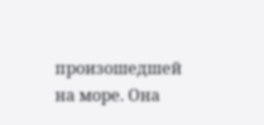произошедшей на море. Она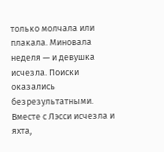только молчала или плакала. Миновала неделя — и девушка исчезла. Поиски оказались безрезультатными. Вместе с Лэсси исчезла и яхта,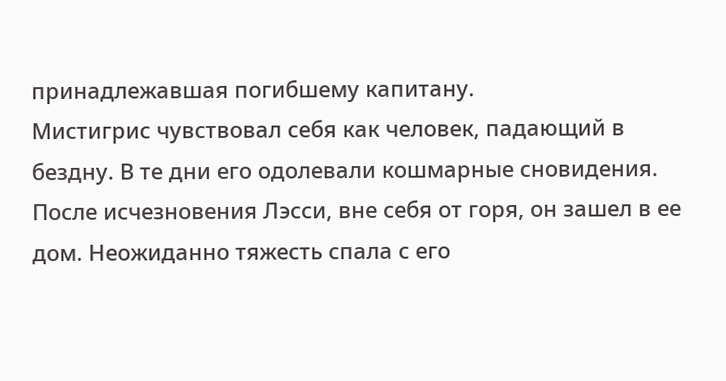принадлежавшая погибшему капитану.
Мистигрис чувствовал себя как человек, падающий в бездну. В те дни его одолевали кошмарные сновидения. После исчезновения Лэсси, вне себя от горя, он зашел в ее дом. Неожиданно тяжесть спала с его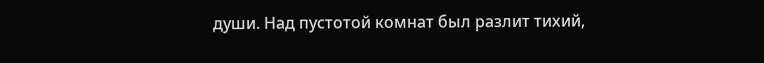души. Над пустотой комнат был разлит тихий,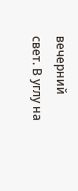вечерний свет. В углу на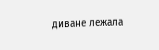диване лежала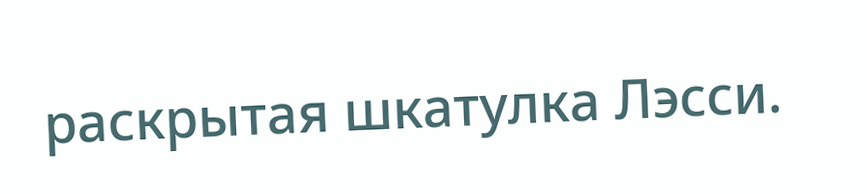раскрытая шкатулка Лэсси.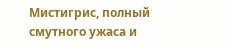Мистигрис, полный смутного ужаса и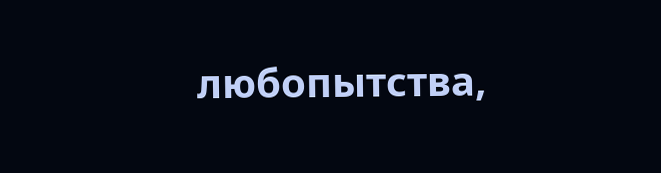любопытства,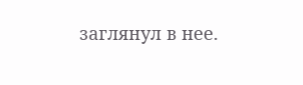заглянул в нее.